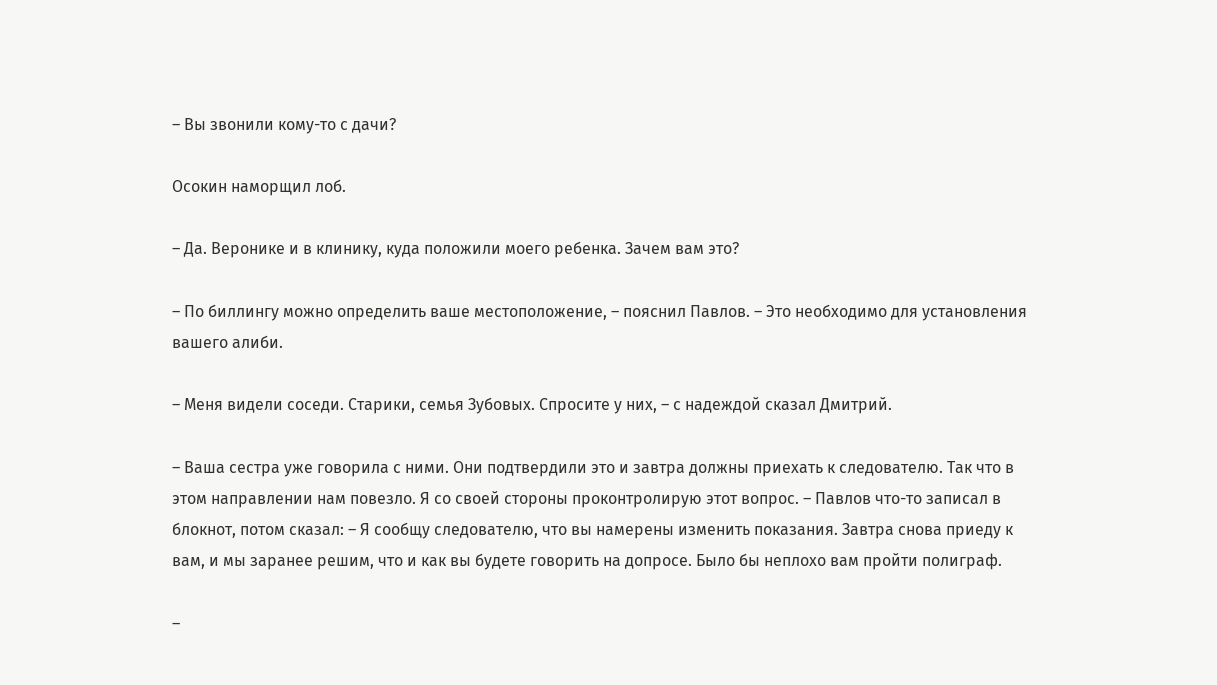– Вы звонили кому-то с дачи?

Осокин наморщил лоб.

– Да. Веронике и в клинику, куда положили моего ребенка. Зачем вам это?

– По биллингу можно определить ваше местоположение, – пояснил Павлов. – Это необходимо для установления вашего алиби.

– Меня видели соседи. Старики, семья Зубовых. Спросите у них, – с надеждой сказал Дмитрий.

– Ваша сестра уже говорила с ними. Они подтвердили это и завтра должны приехать к следователю. Так что в этом направлении нам повезло. Я со своей стороны проконтролирую этот вопрос. – Павлов что-то записал в блокнот, потом сказал: – Я сообщу следователю, что вы намерены изменить показания. Завтра снова приеду к вам, и мы заранее решим, что и как вы будете говорить на допросе. Было бы неплохо вам пройти полиграф.

–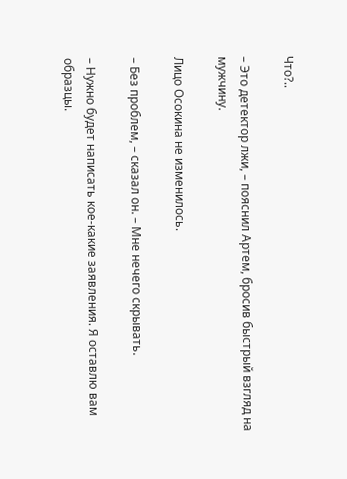Что?..

– Это детектор лжи, – пояснил Артем, бросив быстрый взгляд на мужчину.

Лицо Осокина не изменилось.

– Без проблем, – сказал он. – Мне нечего скрывать.

– Нужно будет написать кое-какие заявления. Я оставлю вам образцы.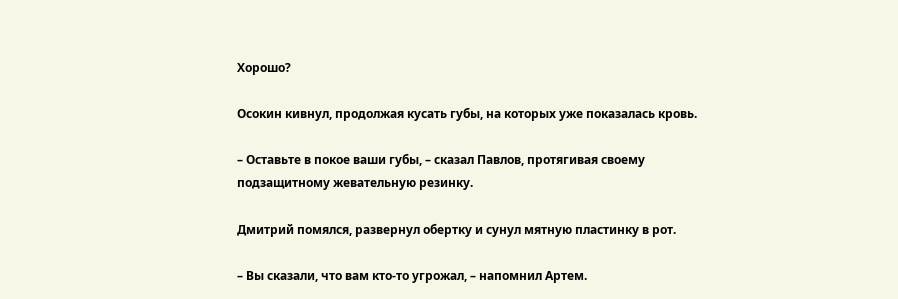Хорошо?

Осокин кивнул, продолжая кусать губы, на которых уже показалась кровь.

– Оставьте в покое ваши губы, – сказал Павлов, протягивая своему подзащитному жевательную резинку.

Дмитрий помялся, развернул обертку и сунул мятную пластинку в рот.

– Вы сказали, что вам кто-то угрожал, – напомнил Артем.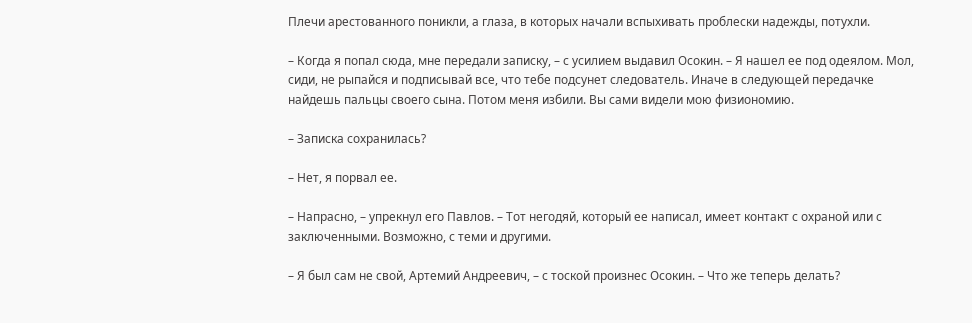Плечи арестованного поникли, а глаза, в которых начали вспыхивать проблески надежды, потухли.

– Когда я попал сюда, мне передали записку, – с усилием выдавил Осокин. – Я нашел ее под одеялом. Мол, сиди, не рыпайся и подписывай все, что тебе подсунет следователь. Иначе в следующей передачке найдешь пальцы своего сына. Потом меня избили. Вы сами видели мою физиономию.

– Записка сохранилась?

– Нет, я порвал ее.

– Напрасно, – упрекнул его Павлов. – Тот негодяй, который ее написал, имеет контакт с охраной или с заключенными. Возможно, с теми и другими.

– Я был сам не свой, Артемий Андреевич, – с тоской произнес Осокин. – Что же теперь делать?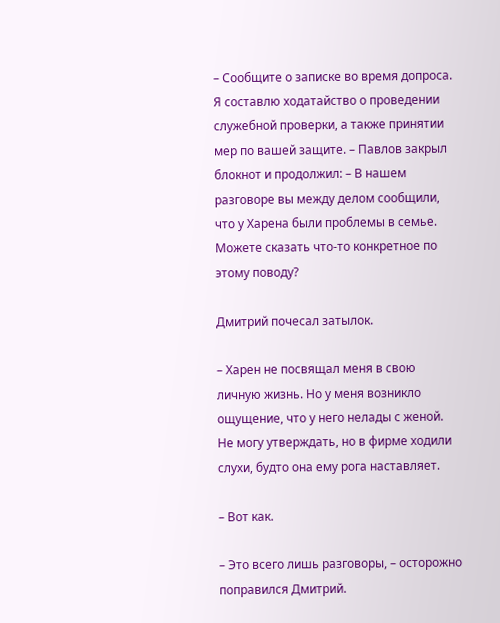– Сообщите о записке во время допроса. Я составлю ходатайство о проведении служебной проверки, а также принятии мер по вашей защите. – Павлов закрыл блокнот и продолжил: – В нашем разговоре вы между делом сообщили, что у Харена были проблемы в семье. Можете сказать что-то конкретное по этому поводу?

Дмитрий почесал затылок.

– Харен не посвящал меня в свою личную жизнь. Но у меня возникло ощущение, что у него нелады с женой. Не могу утверждать, но в фирме ходили слухи, будто она ему рога наставляет.

– Вот как.

– Это всего лишь разговоры, – осторожно поправился Дмитрий.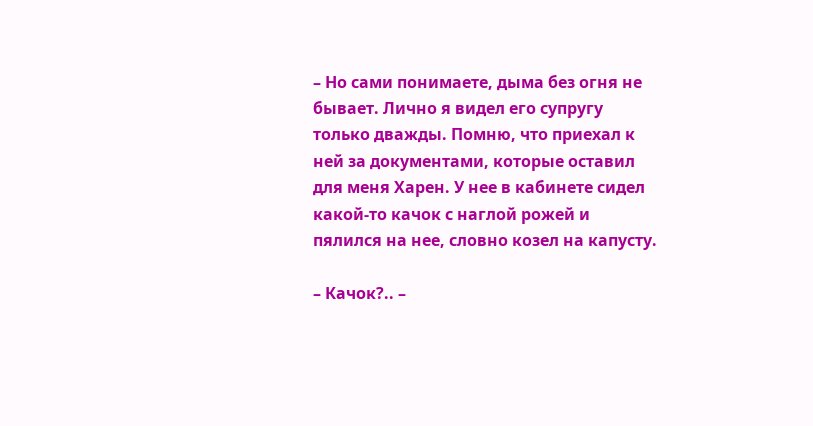– Но сами понимаете, дыма без огня не бывает. Лично я видел его супругу только дважды. Помню, что приехал к ней за документами, которые оставил для меня Харен. У нее в кабинете сидел какой-то качок с наглой рожей и пялился на нее, словно козел на капусту.

– Качок?.. –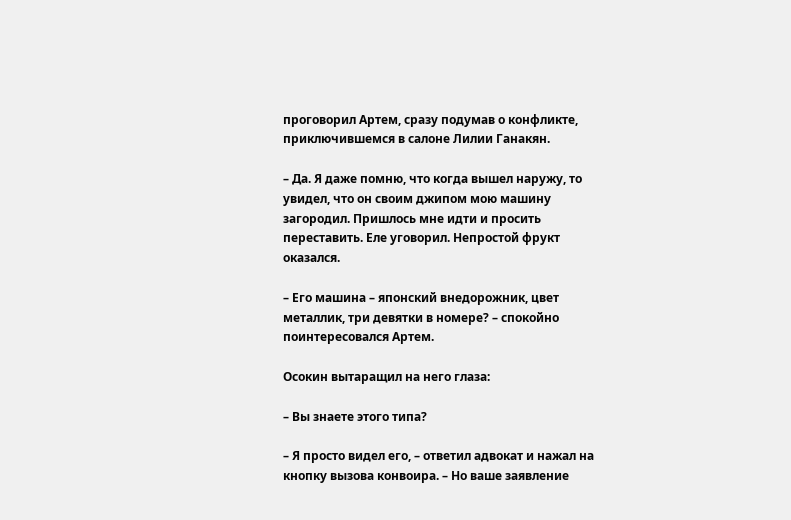проговорил Артем, сразу подумав о конфликте, приключившемся в салоне Лилии Ганакян.

– Да. Я даже помню, что когда вышел наружу, то увидел, что он своим джипом мою машину загородил. Пришлось мне идти и просить переставить. Еле уговорил. Непростой фрукт оказался.

– Его машина – японский внедорожник, цвет металлик, три девятки в номере? – спокойно поинтересовался Артем.

Осокин вытаращил на него глаза:

– Вы знаете этого типа?

– Я просто видел его, – ответил адвокат и нажал на кнопку вызова конвоира. – Но ваше заявление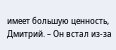имеет большую ценность, Дмитрий. – Он встал из-за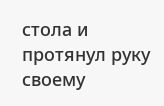стола и протянул руку своему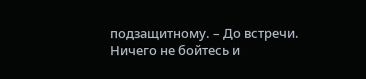подзащитному. – До встречи. Ничего не бойтесь и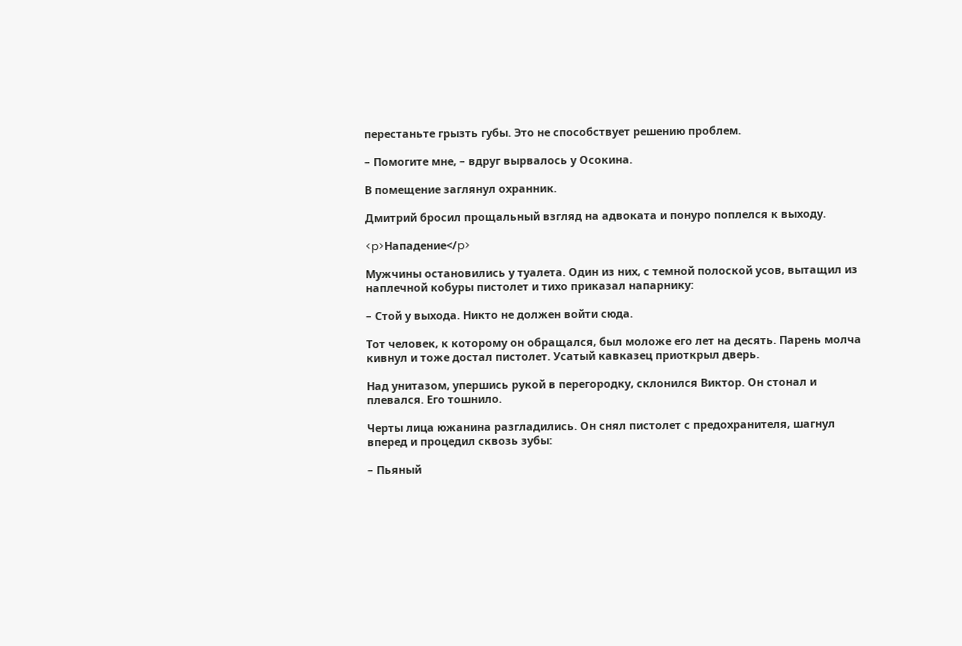перестаньте грызть губы. Это не способствует решению проблем.

– Помогите мне, – вдруг вырвалось у Осокина.

В помещение заглянул охранник.

Дмитрий бросил прощальный взгляд на адвоката и понуро поплелся к выходу.

<p>Нападение</p>

Мужчины остановились у туалета. Один из них, с темной полоской усов, вытащил из наплечной кобуры пистолет и тихо приказал напарнику:

– Стой у выхода. Никто не должен войти сюда.

Тот человек, к которому он обращался, был моложе его лет на десять. Парень молча кивнул и тоже достал пистолет. Усатый кавказец приоткрыл дверь.

Над унитазом, упершись рукой в перегородку, склонился Виктор. Он стонал и плевался. Его тошнило.

Черты лица южанина разгладились. Он снял пистолет с предохранителя, шагнул вперед и процедил сквозь зубы:

– Пьяный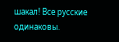шакал! Все русские одинаковы.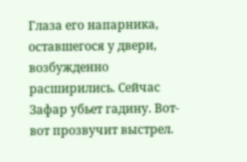Глаза его напарника, оставшегося у двери, возбужденно расширились. Сейчас Зафар убьет гадину. Вот-вот прозвучит выстрел.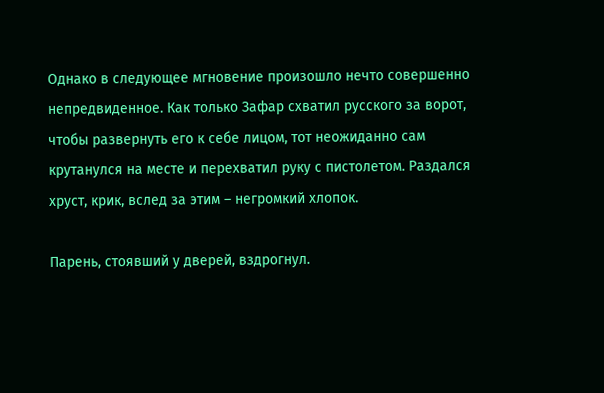Однако в следующее мгновение произошло нечто совершенно непредвиденное. Как только Зафар схватил русского за ворот, чтобы развернуть его к себе лицом, тот неожиданно сам крутанулся на месте и перехватил руку с пистолетом. Раздался хруст, крик, вслед за этим – негромкий хлопок.

Парень, стоявший у дверей, вздрогнул.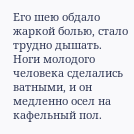Его шею обдало жаркой болью, стало трудно дышать. Ноги молодого человека сделались ватными, и он медленно осел на кафельный пол.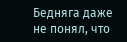Бедняга даже не понял, что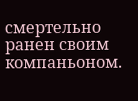смертельно ранен своим компаньоном.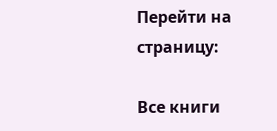Перейти на страницу:

Все книги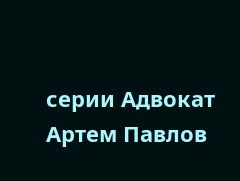серии Адвокат Артем Павлов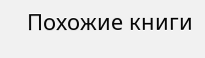Похожие книги